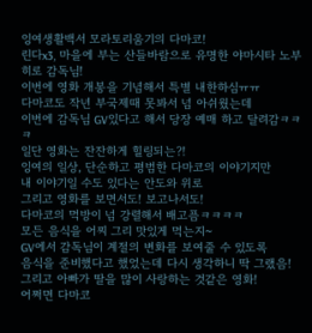잉여생활백서 모라토리움기의 다마코!
린다x3, 마을에 부는 산들바람으로 유명한 야마시타 노부히로 감독님!
이번에 영화 개봉을 기념해서 특별 내한하심ㅠㅠ
다마코도 작년 부국제때 못봐서 넘 아쉬웠는데
이번에 감독님 GV있다고 해서 당장 예매 하고 달려감ㅋㅋㅋ
일단 영화는 잔잔하게 힐링되는?!
잉여의 일상, 단순하고 평범한 다마코의 이야기지만
내 이야기일 수도 있다는 안도와 위로
그리고 영화를 보면서도! 보고나서도!
다마코의 먹방이 넘 강렬해서 배고픔ㅋㅋㅋㅋ
모든 음식을 어찌 그리 맛있게 먹는지~
GV에서 감독님이 계절의 변화를 보여줄 수 있도록
음식을 준비했다고 했었는데 다시 생각하니 딱 그랬음!
그리고 아빠가 딸을 많이 사랑하는 것같은 영화!
어쩌면 다마코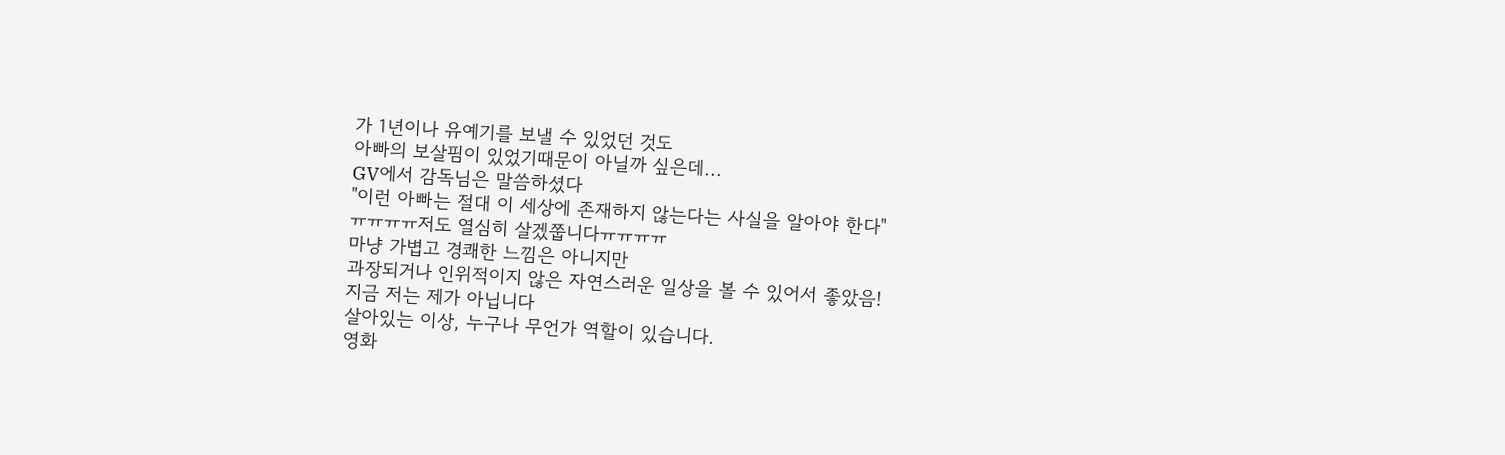가 1년이나 유예기를 보낼 수 있었던 것도
아빠의 보살핌이 있었기때문이 아닐까 싶은데...
GV에서 감독님은 말씀하셨다
"이런 아빠는 절대 이 세상에 존재하지 않는다는 사실을 알아야 한다"
ㅠㅠㅠㅠ저도 열심히 살겠쭙니다ㅠㅠㅠㅠ
마냥 가볍고 경쾌한 느낌은 아니지만
과장되거나 인위적이지 않은 자연스러운 일상을 볼 수 있어서 좋았음!
지금 저는 제가 아닙니다
살아있는 이상, 누구나 무언가 역할이 있습니다.
영화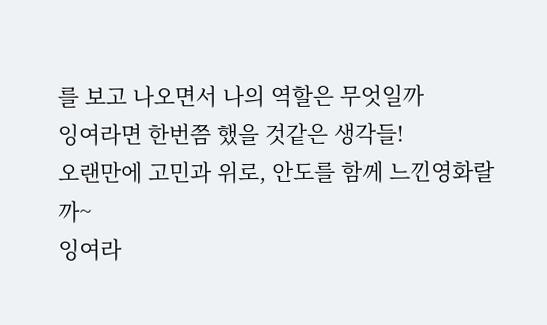를 보고 나오면서 나의 역할은 무엇일까
잉여라면 한번쯤 했을 것같은 생각들!
오랜만에 고민과 위로, 안도를 함께 느낀영화랄까~
잉여라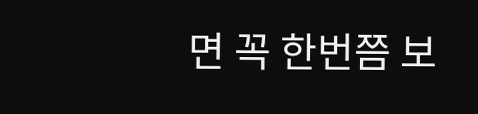면 꼭 한번쯤 보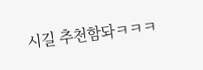시길 추천함돠ㅋㅋㅋ